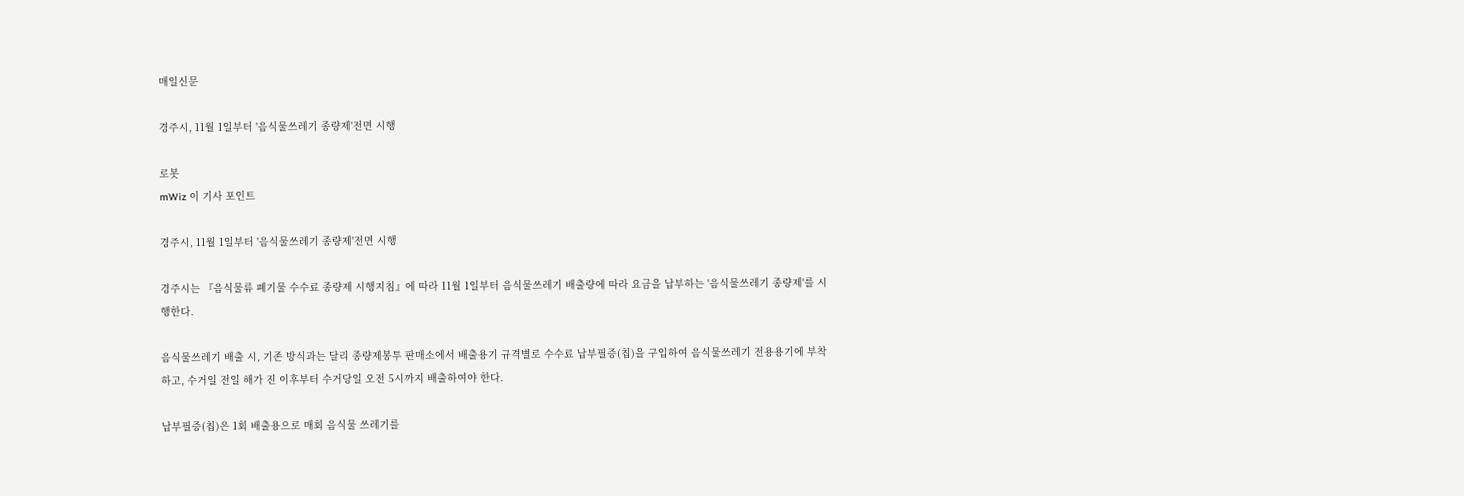매일신문

경주시, 11월 1일부터 '음식물쓰레기 종량제'전면 시행

로봇
mWiz 이 기사 포인트

경주시, 11월 1일부터 '음식물쓰레기 종량제'전면 시행

경주시는 『음식물류 폐기물 수수료 종량제 시행지침』에 따라 11월 1일부터 음식물쓰레기 배출량에 따라 요금을 납부하는 '음식물쓰레기 종량제'를 시행한다.

음식물쓰레기 배출 시, 기존 방식과는 달리 종량제봉투 판매소에서 배출용기 규격별로 수수료 납부필증(칩)을 구입하여 음식물쓰레기 전용용기에 부착하고, 수거일 전일 해가 진 이후부터 수거당일 오전 5시까지 배출하여야 한다.

납부필증(칩)은 1회 배출용으로 매회 음식물 쓰레기를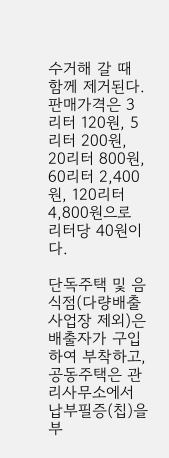수거해 갈 때 함께 제거된다. 판매가격은 3리터 120원, 5리터 200원, 20리터 800원, 60리터 2,400원, 120리터 4,800원으로 리터당 40원이다.

단독주택 및 음식점(다량배출사업장 제외)은 배출자가 구입하여 부착하고, 공동주택은 관리사무소에서 납부필증(칩)을 부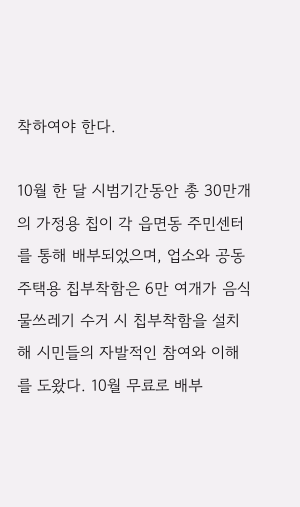착하여야 한다.

10월 한 달 시범기간동안 총 30만개의 가정용 칩이 각 읍면동 주민센터를 통해 배부되었으며, 업소와 공동주택용 칩부착함은 6만 여개가 음식물쓰레기 수거 시 칩부착함을 설치해 시민들의 자발적인 참여와 이해를 도왔다. 10월 무료로 배부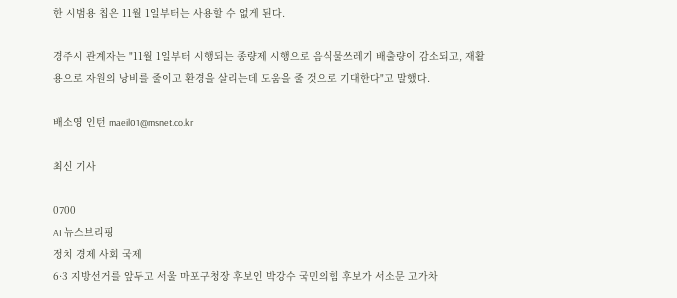한 시범용 칩은 11월 1일부터는 사용할 수 없게 된다.

경주시 관계자는 "11월 1일부터 시행되는 종량제 시행으로 음식물쓰레기 배출량이 감소되고, 재활용으로 자원의 낭비를 줄이고 환경을 살리는데 도움을 줄 것으로 기대한다"고 말했다.

배소영 인턴 maeil01@msnet.co.kr

최신 기사

0700
AI 뉴스브리핑
정치 경제 사회 국제
6·3 지방선거를 앞두고 서울 마포구청장 후보인 박강수 국민의힘 후보가 서소문 고가차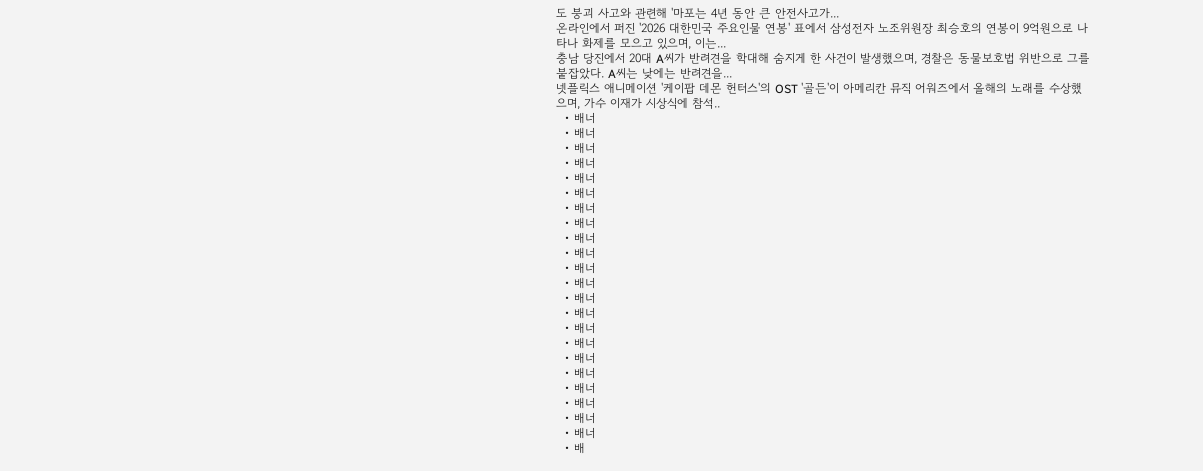도 붕괴 사고와 관련해 '마포는 4년 동안 큰 안전사고가...
온라인에서 퍼진 '2026 대한민국 주요인물 연봉' 표에서 삼성전자 노조위원장 최승호의 연봉이 9억원으로 나타나 화제를 모으고 있으며, 이는...
충남 당진에서 20대 A씨가 반려견을 학대해 숨지게 한 사건이 발생했으며, 경찰은 동물보호법 위반으로 그를 붙잡았다. A씨는 낮에는 반려견을...
넷플릭스 애니메이션 '케이팝 데몬 헌터스'의 OST '골든'이 아메리칸 뮤직 어워즈에서 올해의 노래를 수상했으며, 가수 이재가 시상식에 참석..
  • 배너
  • 배너
  • 배너
  • 배너
  • 배너
  • 배너
  • 배너
  • 배너
  • 배너
  • 배너
  • 배너
  • 배너
  • 배너
  • 배너
  • 배너
  • 배너
  • 배너
  • 배너
  • 배너
  • 배너
  • 배너
  • 배너
  • 배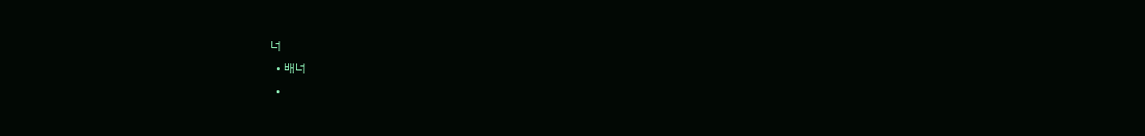너
  • 배너
  •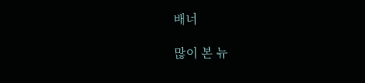배너

많이 본 뉴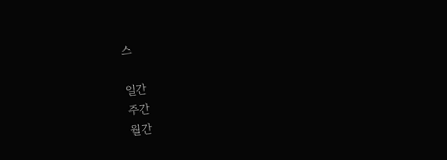스

일간
주간
월간